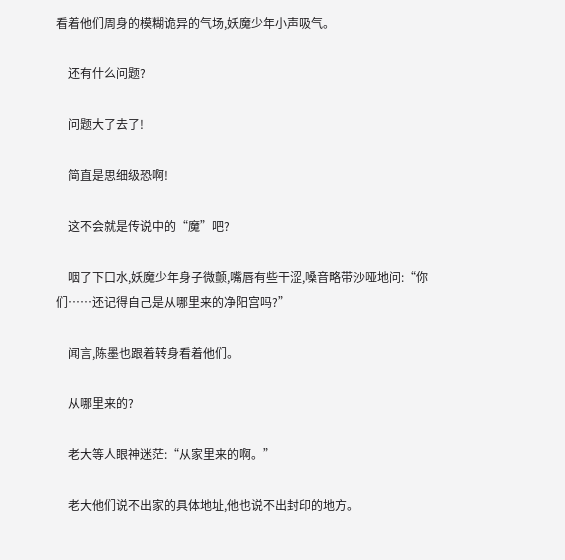看着他们周身的模糊诡异的气场,妖魔少年小声吸气。

    还有什么问题?

    问题大了去了!

    简直是思细级恐啊!

    这不会就是传说中的“魔”吧?

    咽了下口水,妖魔少年身子微颤,嘴唇有些干涩,嗓音略带沙哑地问:“你们……还记得自己是从哪里来的净阳宫吗?”

    闻言,陈墨也跟着转身看着他们。

    从哪里来的?

    老大等人眼神迷茫:“从家里来的啊。”

    老大他们说不出家的具体地址,他也说不出封印的地方。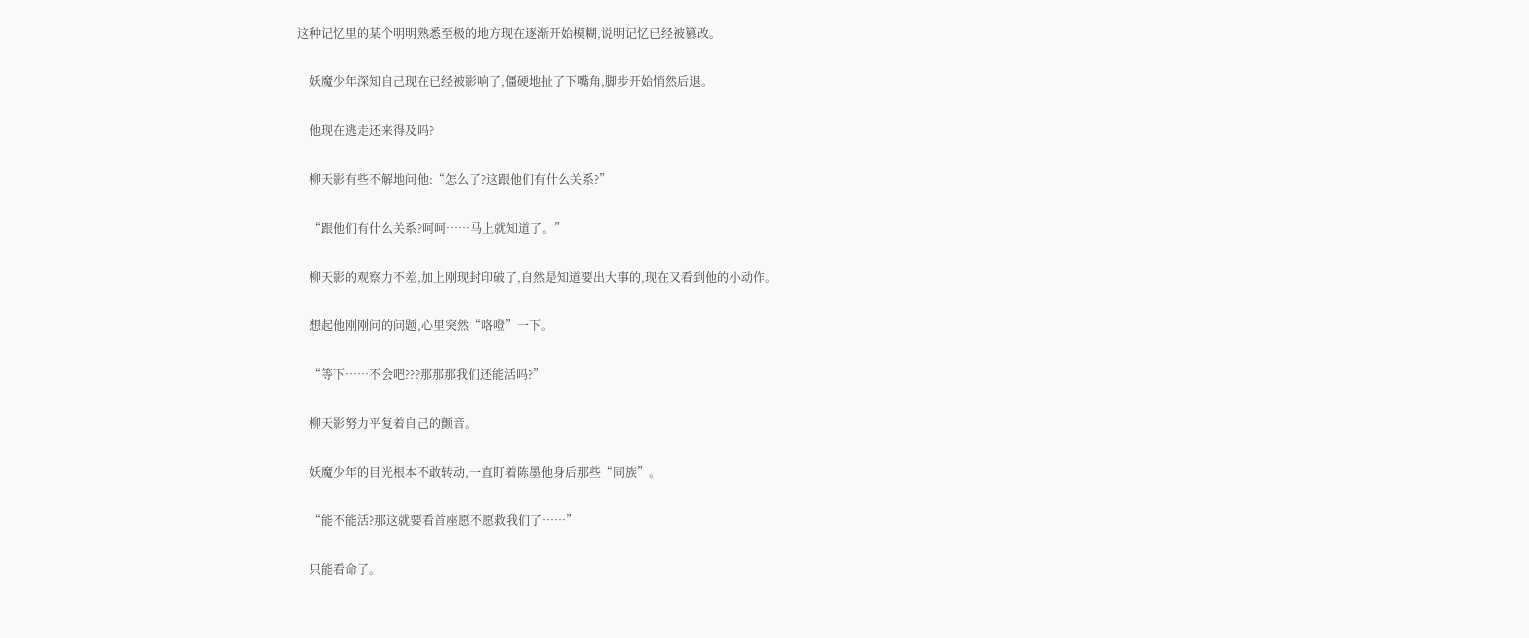这种记忆里的某个明明熟悉至极的地方现在逐渐开始模糊,说明记忆已经被篡改。

    妖魔少年深知自己现在已经被影响了,僵硬地扯了下嘴角,脚步开始悄然后退。

    他现在逃走还来得及吗?

    柳天影有些不解地问他:“怎么了?这跟他们有什么关系?”

    “跟他们有什么关系?呵呵……马上就知道了。”

    柳天影的观察力不差,加上刚现封印破了,自然是知道要出大事的,现在又看到他的小动作。

    想起他刚刚问的问题,心里突然“咯噔”一下。

    “等下……不会吧???那那那我们还能活吗?”

    柳天影努力平复着自己的颤音。

    妖魔少年的目光根本不敢转动,一直盯着陈墨他身后那些“同族”。

    “能不能活?那这就要看首座愿不愿救我们了……”

    只能看命了。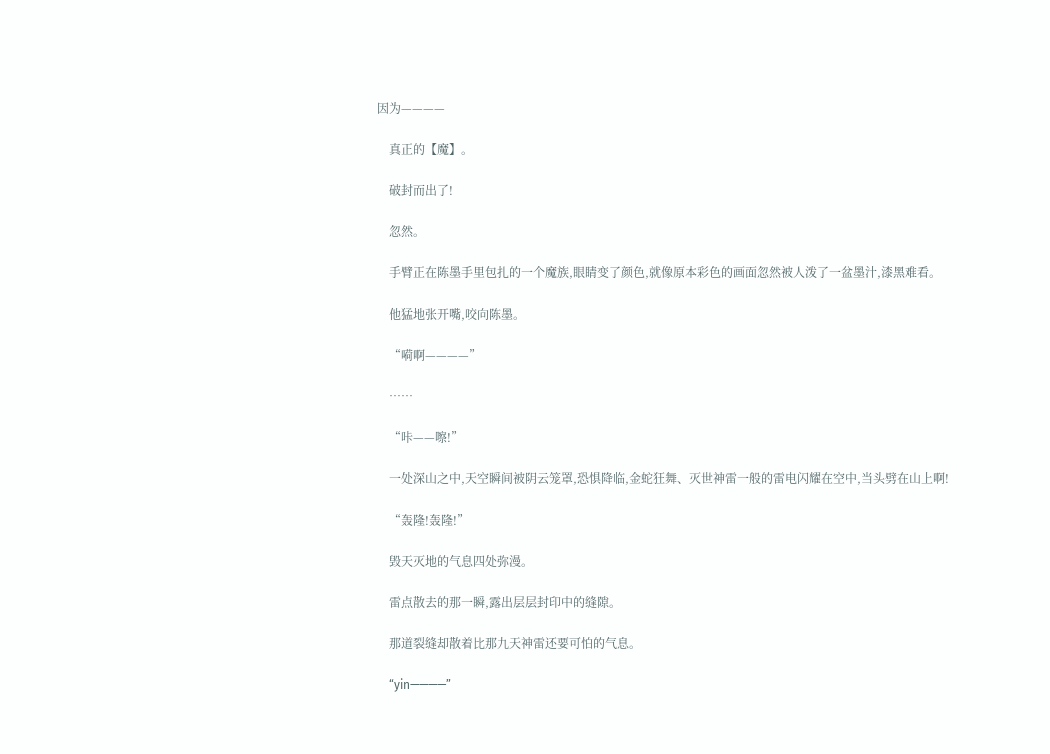因为————

    真正的【魔】。

    破封而出了!

    忽然。

    手臂正在陈墨手里包扎的一个魔族,眼睛变了颜色,就像原本彩色的画面忽然被人泼了一盆墨汁,漆黑难看。

    他猛地张开嘴,咬向陈墨。

    “嗬啊————”

    ……

    “咔——嚓!”

    一处深山之中,天空瞬间被阴云笼罩,恐惧降临,金蛇狂舞、灭世神雷一般的雷电闪耀在空中,当头劈在山上啊!

    “轰隆!轰隆!”

    毁天灭地的气息四处弥漫。

    雷点散去的那一瞬,露出层层封印中的缝隙。

    那道裂缝却散着比那九天神雷还要可怕的气息。

    “yin————”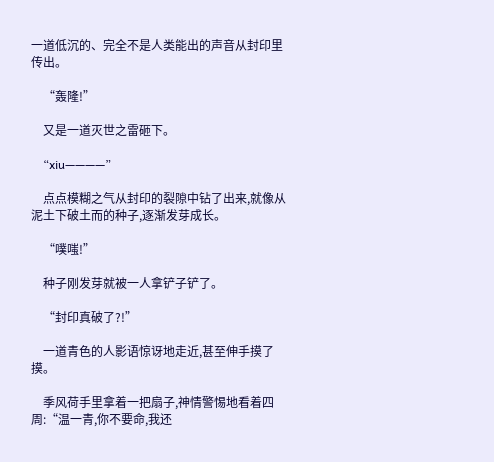一道低沉的、完全不是人类能出的声音从封印里传出。

    “轰隆!”

    又是一道灭世之雷砸下。

    “xiu————”

    点点模糊之气从封印的裂隙中钻了出来,就像从泥土下破土而的种子,逐渐发芽成长。

    “噗嗤!”

    种子刚发芽就被一人拿铲子铲了。

    “封印真破了?!”

    一道青色的人影语惊讶地走近,甚至伸手摸了摸。

    季风荷手里拿着一把扇子,神情警惕地看着四周:“温一青,你不要命,我还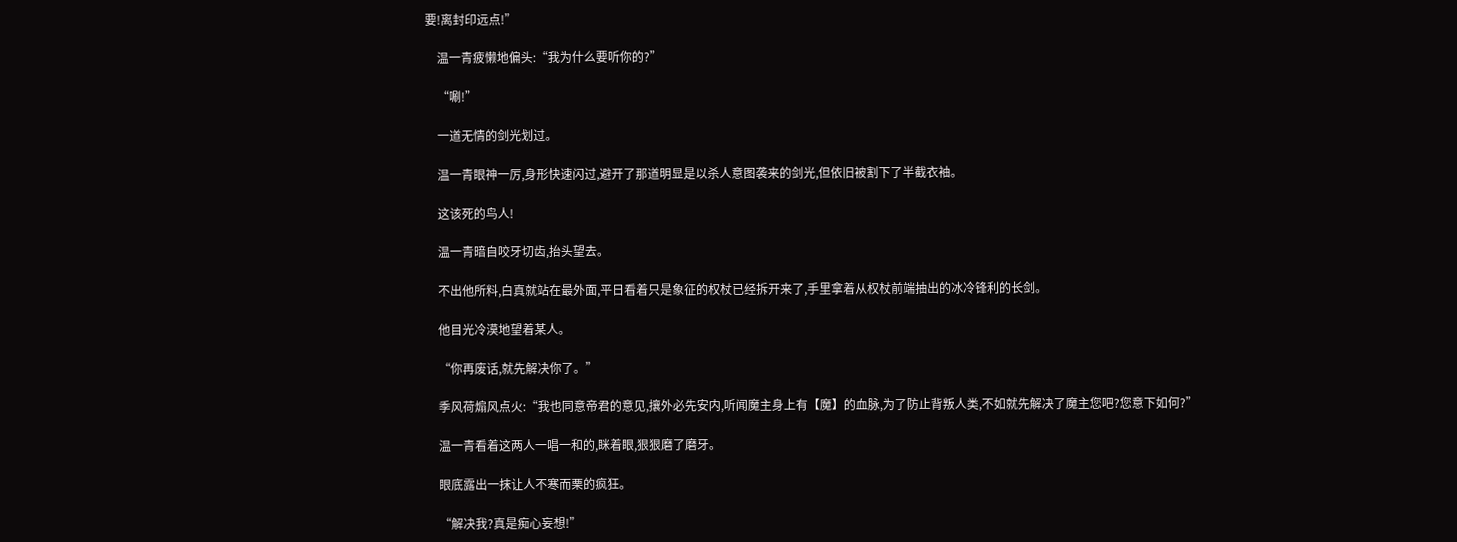要!离封印远点!”

    温一青疲懒地偏头:“我为什么要听你的?”

    “唰!”

    一道无情的剑光划过。

    温一青眼神一厉,身形快速闪过,避开了那道明显是以杀人意图袭来的剑光,但依旧被割下了半截衣袖。

    这该死的鸟人!

    温一青暗自咬牙切齿,抬头望去。

    不出他所料,白真就站在最外面,平日看着只是象征的权杖已经拆开来了,手里拿着从权杖前端抽出的冰冷锋利的长剑。

    他目光冷漠地望着某人。

    “你再废话,就先解决你了。”

    季风荷煽风点火:“我也同意帝君的意见,攘外必先安内,听闻魔主身上有【魔】的血脉,为了防止背叛人类,不如就先解决了魔主您吧?您意下如何?”

    温一青看着这两人一唱一和的,眯着眼,狠狠磨了磨牙。

    眼底露出一抹让人不寒而栗的疯狂。

    “解决我?真是痴心妄想!”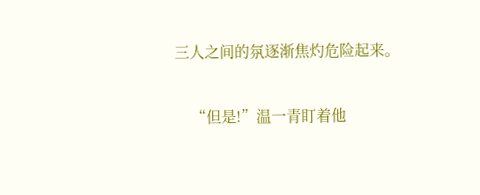三人之间的氛逐渐焦灼危险起来。

    “但是!”温一青盯着他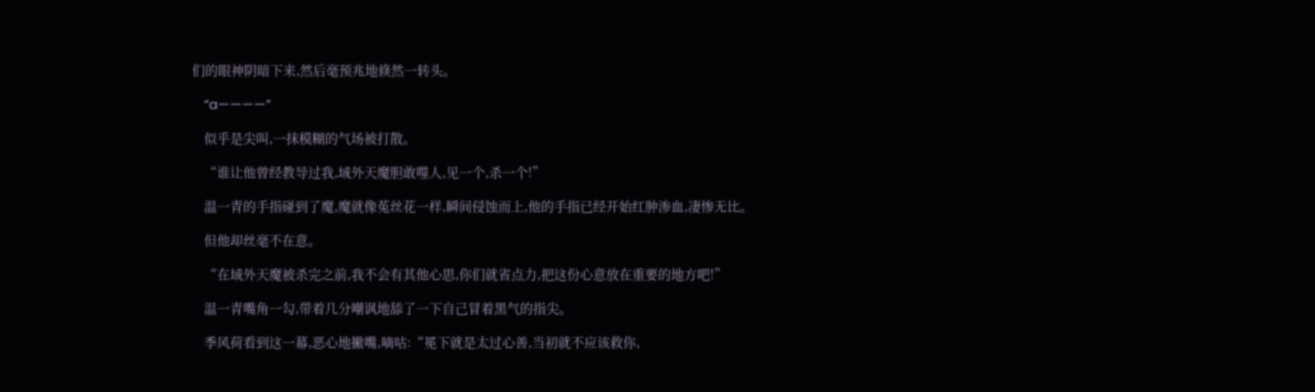们的眼神阴暗下来,然后毫预兆地倏然一转头。

    “a————”

    似乎是尖叫,一抹模糊的气场被打散。

    “谁让他曾经教导过我,域外天魔胆敢噬人,见一个,杀一个!”

    温一青的手指碰到了魔,魔就像菟丝花一样,瞬间侵蚀而上,他的手指已经开始红肿渗血,凄惨无比。

    但他却丝毫不在意。

    “在域外天魔被杀完之前,我不会有其他心思,你们就省点力,把这份心意放在重要的地方吧!”

    温一青嘴角一勾,带着几分嘲讽地舔了一下自己冒着黑气的指尖。

    季风荷看到这一幕,恶心地撇嘴,嘀咕:“冕下就是太过心善,当初就不应该救你,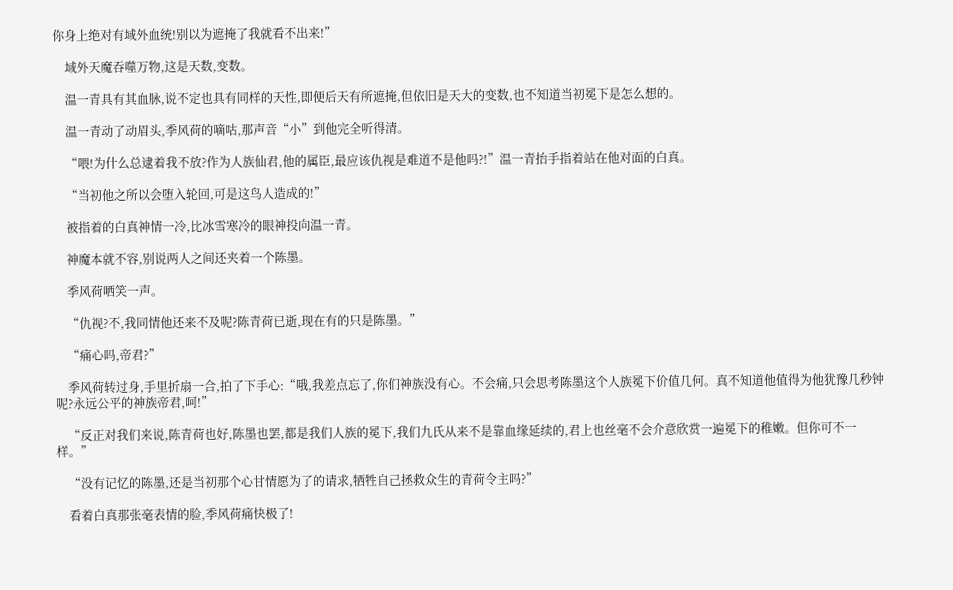你身上绝对有域外血统!别以为遮掩了我就看不出来!”

    域外天魔吞噬万物,这是天数,变数。

    温一青具有其血脉,说不定也具有同样的天性,即便后天有所遮掩,但依旧是天大的变数,也不知道当初冕下是怎么想的。

    温一青动了动眉头,季风荷的嘀咕,那声音“小”到他完全听得清。

    “喂!为什么总逮着我不放?作为人族仙君,他的属臣,最应该仇视是难道不是他吗?!”温一青抬手指着站在他对面的白真。

    “当初他之所以会堕入轮回,可是这鸟人造成的!”

    被指着的白真神情一冷,比冰雪寒冷的眼神投向温一青。

    神魔本就不容,别说两人之间还夹着一个陈墨。

    季风荷哂笑一声。

    “仇视?不,我同情他还来不及呢?陈青荷已逝,现在有的只是陈墨。”

    “痛心吗,帝君?”

    季风荷转过身,手里折扇一合,拍了下手心:“哦,我差点忘了,你们神族没有心。不会痛,只会思考陈墨这个人族冕下价值几何。真不知道他值得为他犹豫几秒钟呢?永远公平的神族帝君,呵!”

    “反正对我们来说,陈青荷也好,陈墨也罢,都是我们人族的冕下,我们九氏从来不是靠血缘延续的,君上也丝毫不会介意欣赏一遍冕下的稚嫩。但你可不一样。”

    “没有记忆的陈墨,还是当初那个心甘情愿为了的请求,牺牲自己拯救众生的青荷令主吗?”

    看着白真那张毫表情的脸,季风荷痛快极了!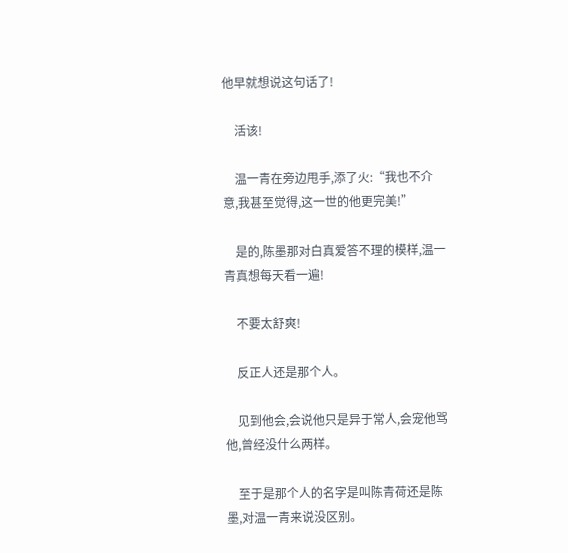他早就想说这句话了!

    活该!

    温一青在旁边甩手,添了火:“我也不介意,我甚至觉得,这一世的他更完美!”

    是的,陈墨那对白真爱答不理的模样,温一青真想每天看一遍!

    不要太舒爽!

    反正人还是那个人。

    见到他会,会说他只是异于常人,会宠他骂他,曾经没什么两样。

    至于是那个人的名字是叫陈青荷还是陈墨,对温一青来说没区别。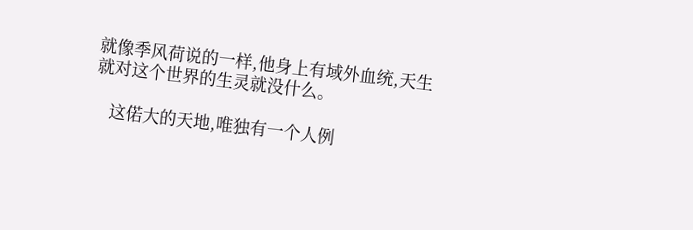就像季风荷说的一样,他身上有域外血统,天生就对这个世界的生灵就没什么。

    这偌大的天地,唯独有一个人例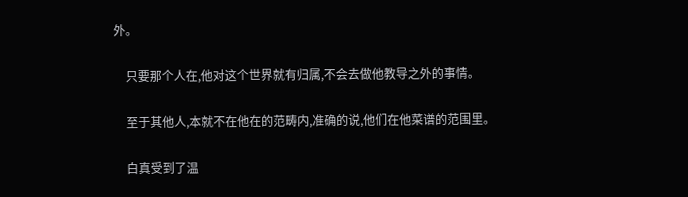外。

    只要那个人在,他对这个世界就有归属,不会去做他教导之外的事情。

    至于其他人,本就不在他在的范畴内,准确的说,他们在他菜谱的范围里。

    白真受到了温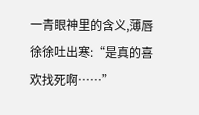一青眼神里的含义,薄唇徐徐吐出寒:“是真的喜欢找死啊……”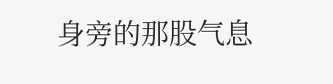身旁的那股气息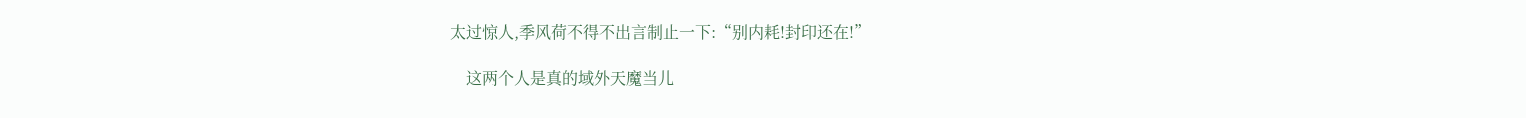太过惊人,季风荷不得不出言制止一下:“别内耗!封印还在!”

    这两个人是真的域外天魔当儿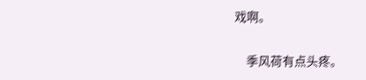戏啊。

    季风荷有点头疼。